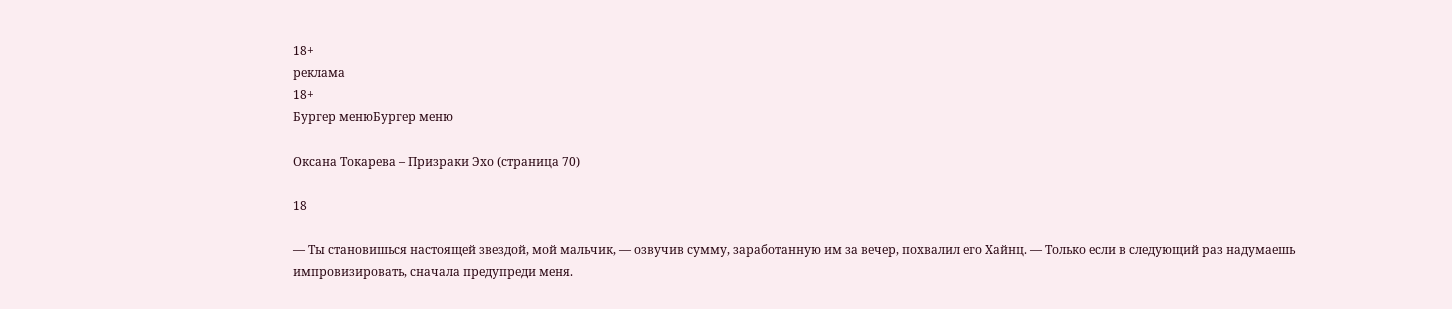18+
реклама
18+
Бургер менюБургер меню

Оксана Токарева – Призраки Эхо (страница 70)

18

— Ты становишься настоящей звездой, мой мальчик, — озвучив сумму, заработанную им за вечер, похвалил его Хайнц. — Только если в следующий раз надумаешь импровизировать, сначала предупреди меня.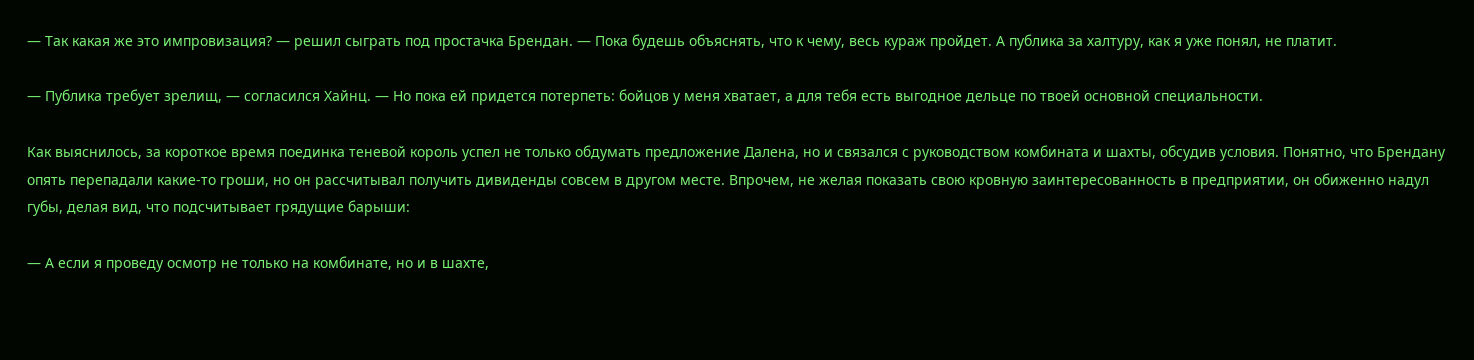— Так какая же это импровизация? — решил сыграть под простачка Брендан. — Пока будешь объяснять, что к чему, весь кураж пройдет. А публика за халтуру, как я уже понял, не платит.

— Публика требует зрелищ, — согласился Хайнц. — Но пока ей придется потерпеть: бойцов у меня хватает, а для тебя есть выгодное дельце по твоей основной специальности.

Как выяснилось, за короткое время поединка теневой король успел не только обдумать предложение Далена, но и связался с руководством комбината и шахты, обсудив условия. Понятно, что Брендану опять перепадали какие-то гроши, но он рассчитывал получить дивиденды совсем в другом месте. Впрочем, не желая показать свою кровную заинтересованность в предприятии, он обиженно надул губы, делая вид, что подсчитывает грядущие барыши:

— А если я проведу осмотр не только на комбинате, но и в шахте,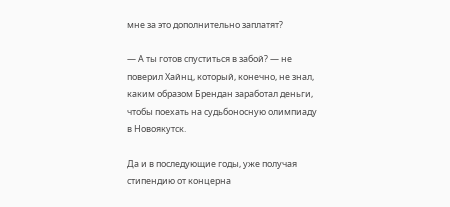мне за это дополнительно заплатят?

— А ты готов спуститься в забой? — не поверил Хайнц, который, конечно, не знал, каким образом Брендан заработал деньги, чтобы поехать на судьбоносную олимпиаду в Новоякутск.

Да и в последующие годы, уже получая стипендию от концерна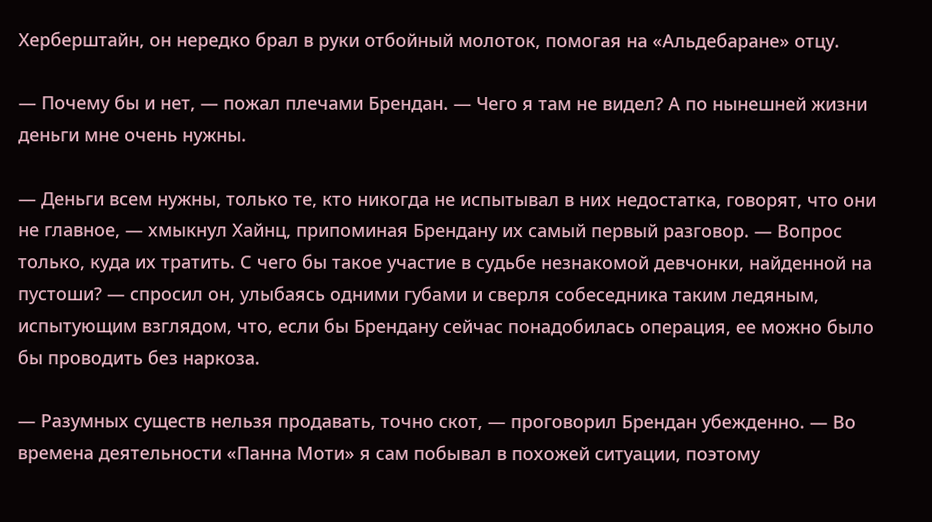Херберштайн, он нередко брал в руки отбойный молоток, помогая на «Альдебаране» отцу.

— Почему бы и нет, — пожал плечами Брендан. — Чего я там не видел? А по нынешней жизни деньги мне очень нужны.

— Деньги всем нужны, только те, кто никогда не испытывал в них недостатка, говорят, что они не главное, — хмыкнул Хайнц, припоминая Брендану их самый первый разговор. — Вопрос только, куда их тратить. С чего бы такое участие в судьбе незнакомой девчонки, найденной на пустоши? — спросил он, улыбаясь одними губами и сверля собеседника таким ледяным, испытующим взглядом, что, если бы Брендану сейчас понадобилась операция, ее можно было бы проводить без наркоза.

— Разумных существ нельзя продавать, точно скот, — проговорил Брендан убежденно. — Во времена деятельности «Панна Моти» я сам побывал в похожей ситуации, поэтому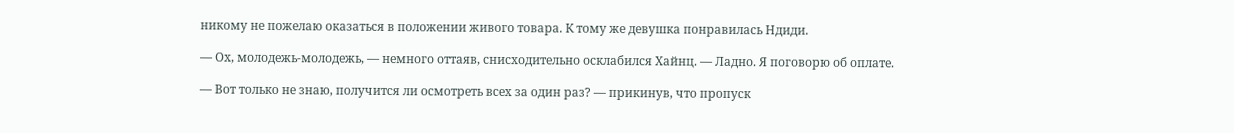никому не пожелаю оказаться в положении живого товара. К тому же девушка понравилась Ндиди.

— Ох, молодежь-молодежь, — немного оттаяв, снисходительно осклабился Хайнц. — Ладно. Я поговорю об оплате.

— Вот только не знаю, получится ли осмотреть всех за один раз? — прикинув, что пропуск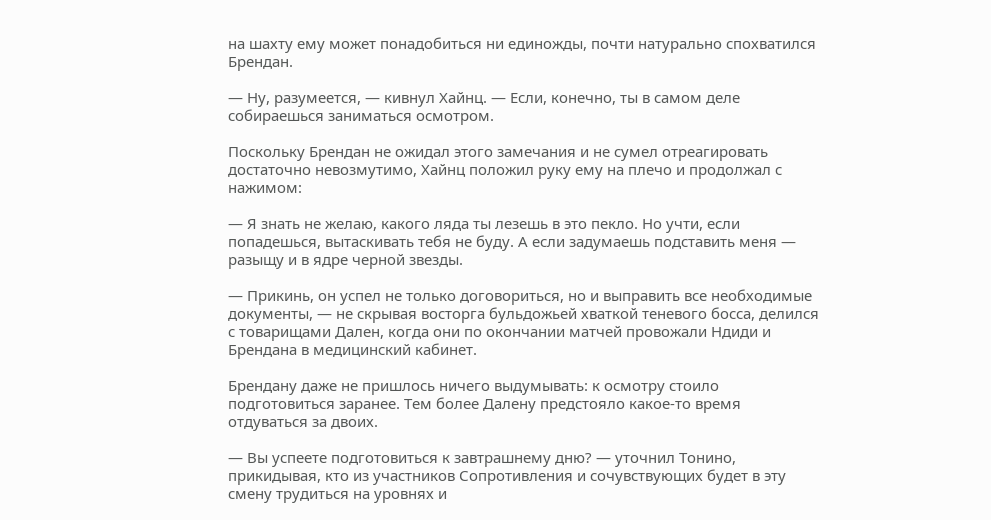на шахту ему может понадобиться ни единожды, почти натурально спохватился Брендан.

— Ну, разумеется, — кивнул Хайнц. — Если, конечно, ты в самом деле собираешься заниматься осмотром.

Поскольку Брендан не ожидал этого замечания и не сумел отреагировать достаточно невозмутимо, Хайнц положил руку ему на плечо и продолжал с нажимом:

— Я знать не желаю, какого ляда ты лезешь в это пекло. Но учти, если попадешься, вытаскивать тебя не буду. А если задумаешь подставить меня — разыщу и в ядре черной звезды.

— Прикинь, он успел не только договориться, но и выправить все необходимые документы, — не скрывая восторга бульдожьей хваткой теневого босса, делился с товарищами Дален, когда они по окончании матчей провожали Ндиди и Брендана в медицинский кабинет.

Брендану даже не пришлось ничего выдумывать: к осмотру стоило подготовиться заранее. Тем более Далену предстояло какое-то время отдуваться за двоих.

— Вы успеете подготовиться к завтрашнему дню? — уточнил Тонино, прикидывая, кто из участников Сопротивления и сочувствующих будет в эту смену трудиться на уровнях и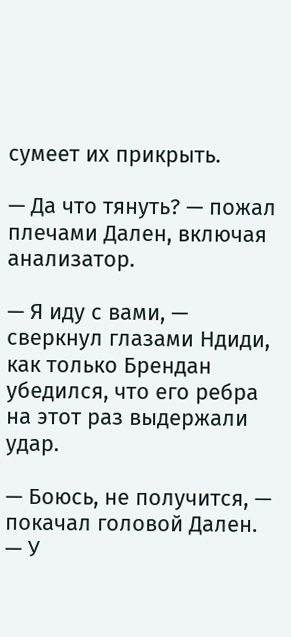сумеет их прикрыть.

— Да что тянуть? — пожал плечами Дален, включая анализатор.

— Я иду с вами, — сверкнул глазами Ндиди, как только Брендан убедился, что его ребра на этот раз выдержали удар.

— Боюсь, не получится, — покачал головой Дален. — У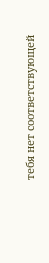тебя нет соответствующей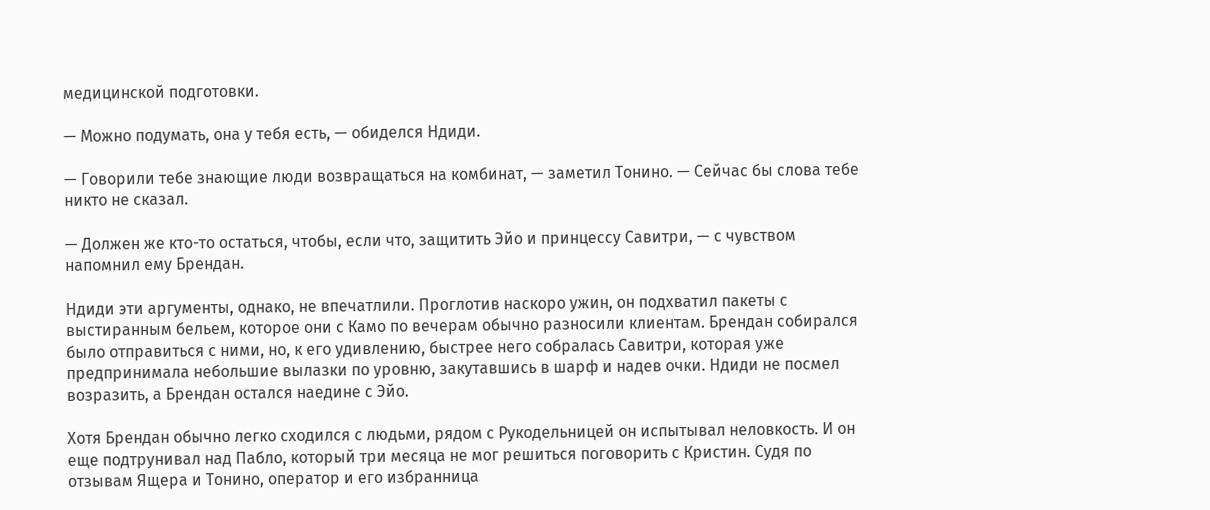медицинской подготовки.

— Можно подумать, она у тебя есть, — обиделся Ндиди.

— Говорили тебе знающие люди возвращаться на комбинат, — заметил Тонино. — Сейчас бы слова тебе никто не сказал.

— Должен же кто-то остаться, чтобы, если что, защитить Эйо и принцессу Савитри, — с чувством напомнил ему Брендан.

Ндиди эти аргументы, однако, не впечатлили. Проглотив наскоро ужин, он подхватил пакеты с выстиранным бельем, которое они с Камо по вечерам обычно разносили клиентам. Брендан собирался было отправиться с ними, но, к его удивлению, быстрее него собралась Савитри, которая уже предпринимала небольшие вылазки по уровню, закутавшись в шарф и надев очки. Ндиди не посмел возразить, а Брендан остался наедине с Эйо.

Хотя Брендан обычно легко сходился с людьми, рядом с Рукодельницей он испытывал неловкость. И он еще подтрунивал над Пабло, который три месяца не мог решиться поговорить с Кристин. Судя по отзывам Ящера и Тонино, оператор и его избранница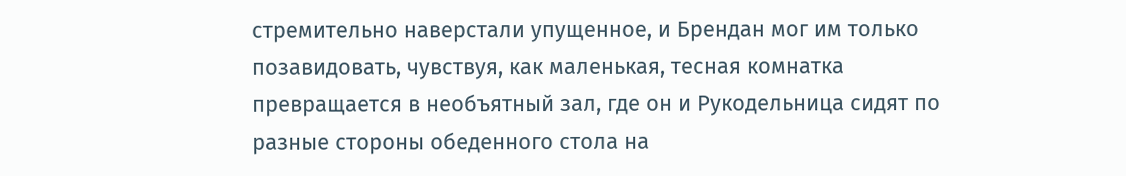стремительно наверстали упущенное, и Брендан мог им только позавидовать, чувствуя, как маленькая, тесная комнатка превращается в необъятный зал, где он и Рукодельница сидят по разные стороны обеденного стола на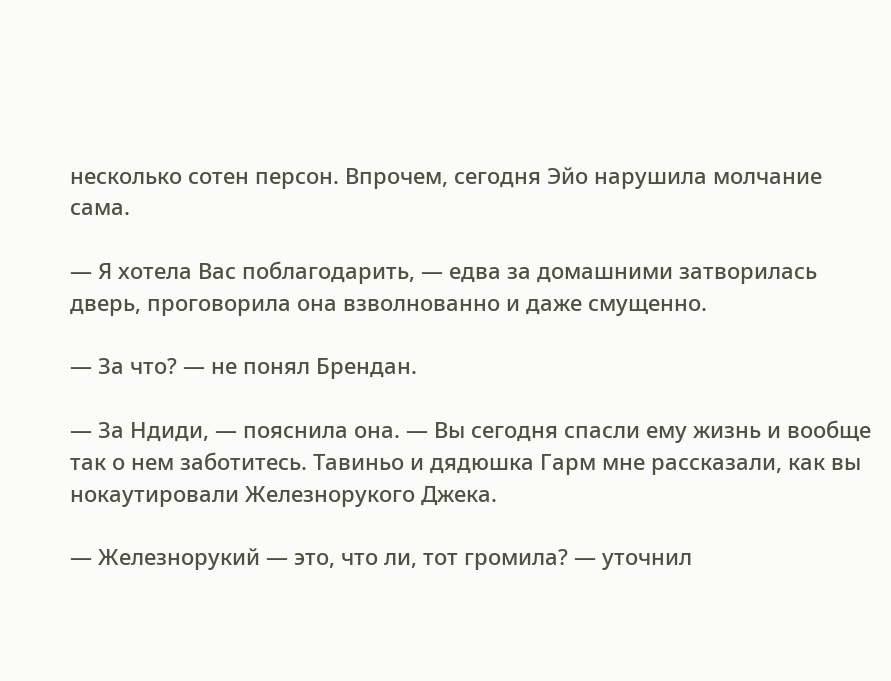несколько сотен персон. Впрочем, сегодня Эйо нарушила молчание сама.

— Я хотела Вас поблагодарить, — едва за домашними затворилась дверь, проговорила она взволнованно и даже смущенно.

— За что? — не понял Брендан.

— За Ндиди, — пояснила она. — Вы сегодня спасли ему жизнь и вообще так о нем заботитесь. Тавиньо и дядюшка Гарм мне рассказали, как вы нокаутировали Железнорукого Джека.

— Железнорукий — это, что ли, тот громила? — уточнил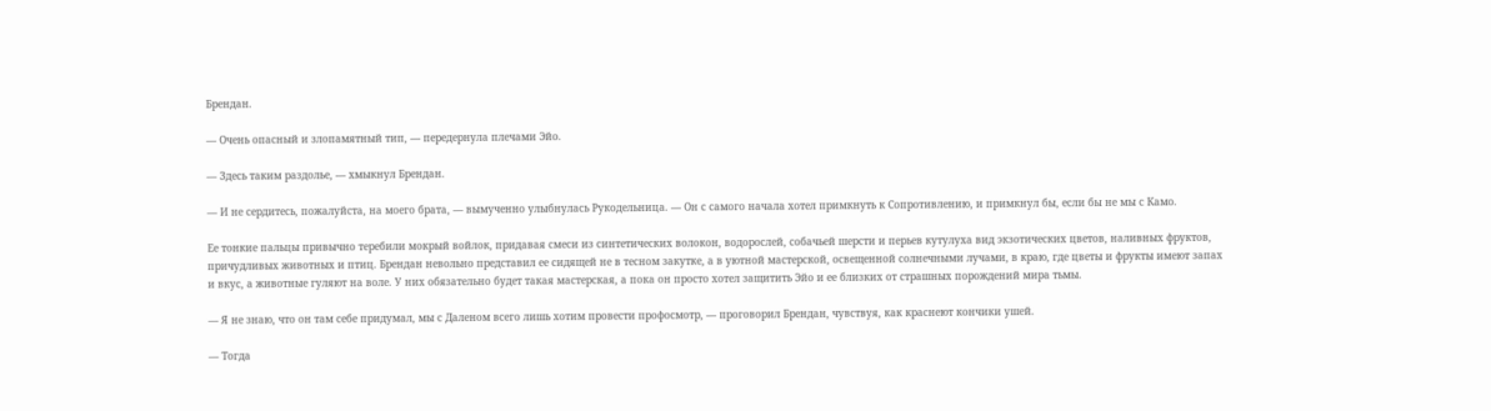Брендан.

— Очень опасный и злопамятный тип, — передернула плечами Эйо.

— Здесь таким раздолье, — хмыкнул Брендан.

— И не сердитесь, пожалуйста, на моего брата, — вымученно улыбнулась Рукодельница. — Он с самого начала хотел примкнуть к Сопротивлению, и примкнул бы, если бы не мы с Камо.

Ее тонкие пальцы привычно теребили мокрый войлок, придавая смеси из синтетических волокон, водорослей, собачьей шерсти и перьев кутулуха вид экзотических цветов, наливных фруктов, причудливых животных и птиц. Брендан невольно представил ее сидящей не в тесном закутке, а в уютной мастерской, освещенной солнечными лучами, в краю, где цветы и фрукты имеют запах и вкус, а животные гуляют на воле. У них обязательно будет такая мастерская, а пока он просто хотел защитить Эйо и ее близких от страшных порождений мира тьмы.

— Я не знаю, что он там себе придумал, мы с Даленом всего лишь хотим провести профосмотр, — проговорил Брендан, чувствуя, как краснеют кончики ушей.

— Тогда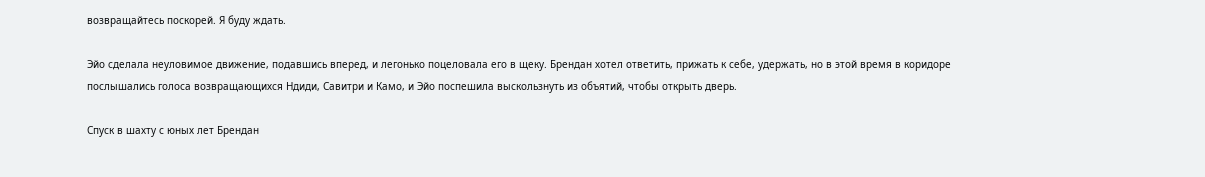возвращайтесь поскорей. Я буду ждать.

Эйо сделала неуловимое движение, подавшись вперед, и легонько поцеловала его в щеку. Брендан хотел ответить, прижать к себе, удержать, но в этой время в коридоре послышались голоса возвращающихся Ндиди, Савитри и Камо, и Эйо поспешила выскользнуть из объятий, чтобы открыть дверь.

Спуск в шахту с юных лет Брендан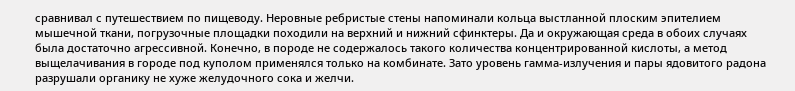сравнивал с путешествием по пищеводу. Неровные ребристые стены напоминали кольца выстланной плоским эпителием мышечной ткани, погрузочные площадки походили на верхний и нижний сфинктеры. Да и окружающая среда в обоих случаях была достаточно агрессивной. Конечно, в породе не содержалось такого количества концентрированной кислоты, а метод выщелачивания в городе под куполом применялся только на комбинате. Зато уровень гамма-излучения и пары ядовитого радона разрушали органику не хуже желудочного сока и желчи.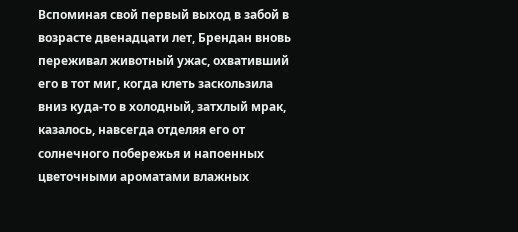Вспоминая свой первый выход в забой в возрасте двенадцати лет, Брендан вновь переживал животный ужас, охвативший его в тот миг, когда клеть заскользила вниз куда-то в холодный, затхлый мрак, казалось, навсегда отделяя его от солнечного побережья и напоенных цветочными ароматами влажных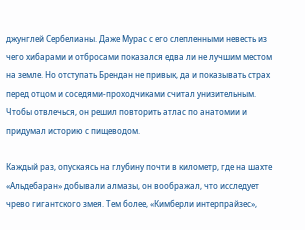джунглей Сербелианы. Даже Мурас с его слепленными невесть из чего хибарами и отбросами показался едва ли не лучшим местом на земле. Но отступать Брендан не привык, да и показывать страх перед отцом и соседями-проходчиками считал унизительным. Чтобы отвлечься, он решил повторить атлас по анатомии и придумал историю с пищеводом.

Каждый раз, опускаясь на глубину почти в километр, где на шахте «Альдебаран» добывали алмазы, он воображал, что исследует чрево гигантского змея. Тем более, «Кимберли интерпрайзес»,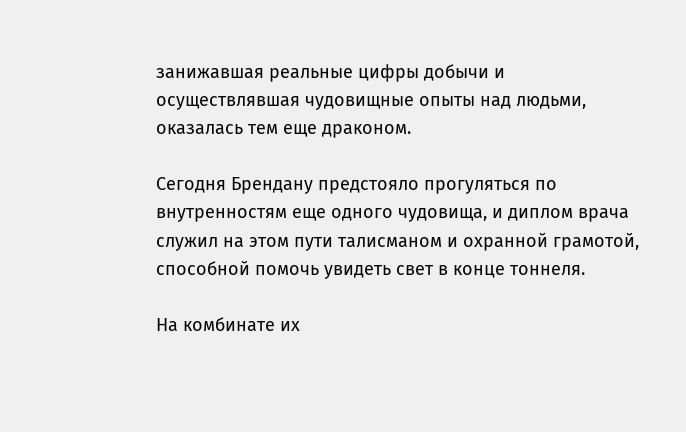занижавшая реальные цифры добычи и осуществлявшая чудовищные опыты над людьми, оказалась тем еще драконом.

Сегодня Брендану предстояло прогуляться по внутренностям еще одного чудовища, и диплом врача служил на этом пути талисманом и охранной грамотой, способной помочь увидеть свет в конце тоннеля.

На комбинате их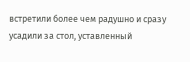встретили более чем радушно и сразу усадили за стол, уставленный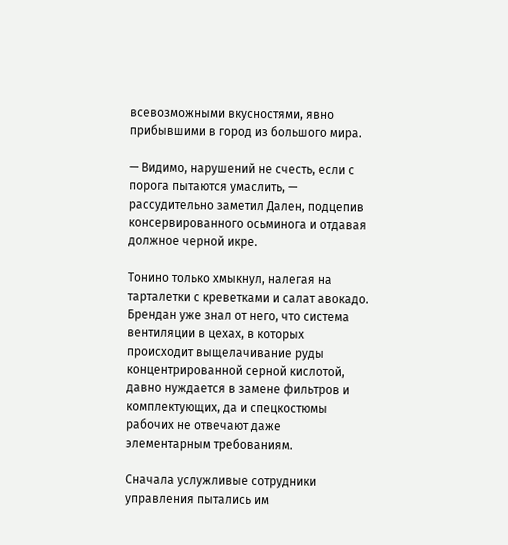всевозможными вкусностями, явно прибывшими в город из большого мира.

— Видимо, нарушений не счесть, если с порога пытаются умаслить, — рассудительно заметил Дален, подцепив консервированного осьминога и отдавая должное черной икре.

Тонино только хмыкнул, налегая на тарталетки с креветками и салат авокадо. Брендан уже знал от него, что система вентиляции в цехах, в которых происходит выщелачивание руды концентрированной серной кислотой, давно нуждается в замене фильтров и комплектующих, да и спецкостюмы рабочих не отвечают даже элементарным требованиям.

Сначала услужливые сотрудники управления пытались им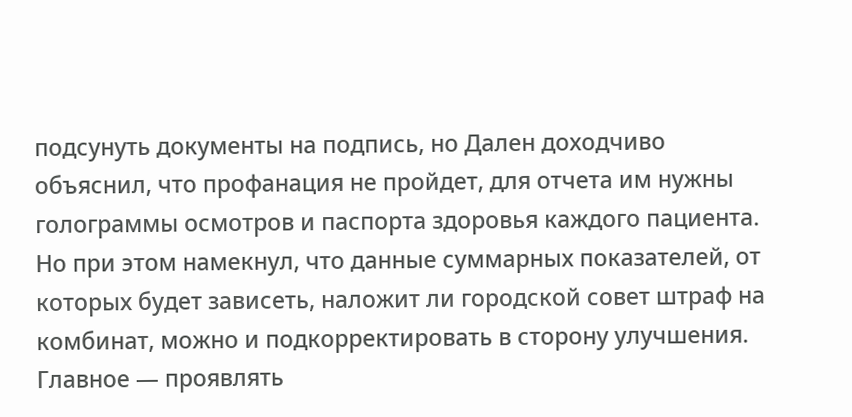подсунуть документы на подпись, но Дален доходчиво объяснил, что профанация не пройдет, для отчета им нужны голограммы осмотров и паспорта здоровья каждого пациента. Но при этом намекнул, что данные суммарных показателей, от которых будет зависеть, наложит ли городской совет штраф на комбинат, можно и подкорректировать в сторону улучшения. Главное — проявлять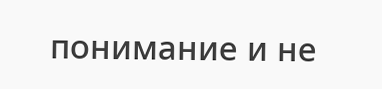понимание и не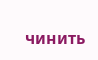чинить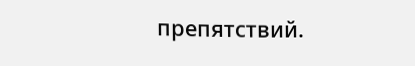препятствий.